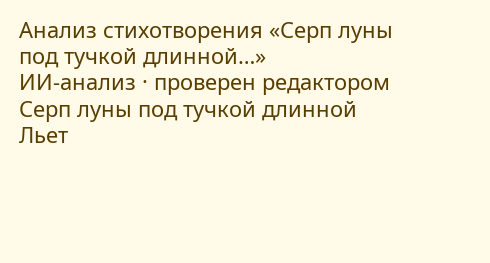Анализ стихотворения «Серп луны под тучкой длинной…»
ИИ-анализ · проверен редактором
Серп луны под тучкой длинной Льет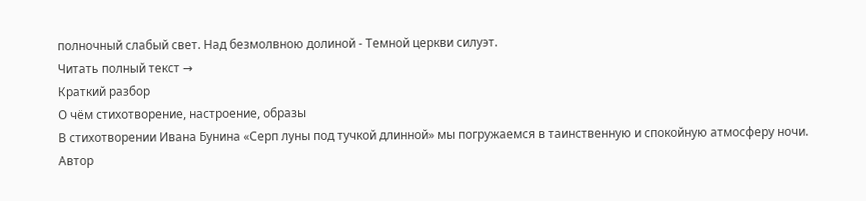полночный слабый свет. Над безмолвною долиной - Темной церкви силуэт.
Читать полный текст →
Краткий разбор
О чём стихотворение, настроение, образы
В стихотворении Ивана Бунина «Серп луны под тучкой длинной» мы погружаемся в таинственную и спокойную атмосферу ночи. Автор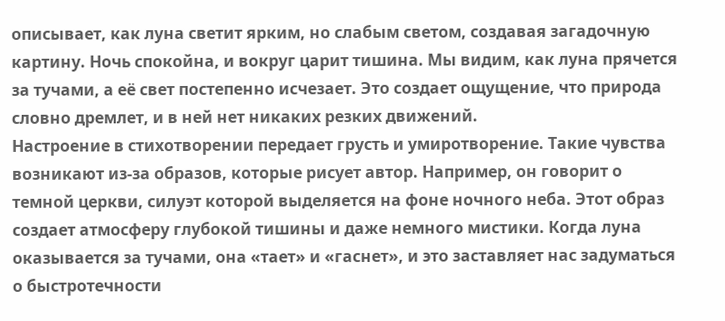описывает, как луна светит ярким, но слабым светом, создавая загадочную картину. Ночь спокойна, и вокруг царит тишина. Мы видим, как луна прячется за тучами, а её свет постепенно исчезает. Это создает ощущение, что природа словно дремлет, и в ней нет никаких резких движений.
Настроение в стихотворении передает грусть и умиротворение. Такие чувства возникают из-за образов, которые рисует автор. Например, он говорит о темной церкви, силуэт которой выделяется на фоне ночного неба. Этот образ создает атмосферу глубокой тишины и даже немного мистики. Когда луна оказывается за тучами, она «тает» и «гаснет», и это заставляет нас задуматься о быстротечности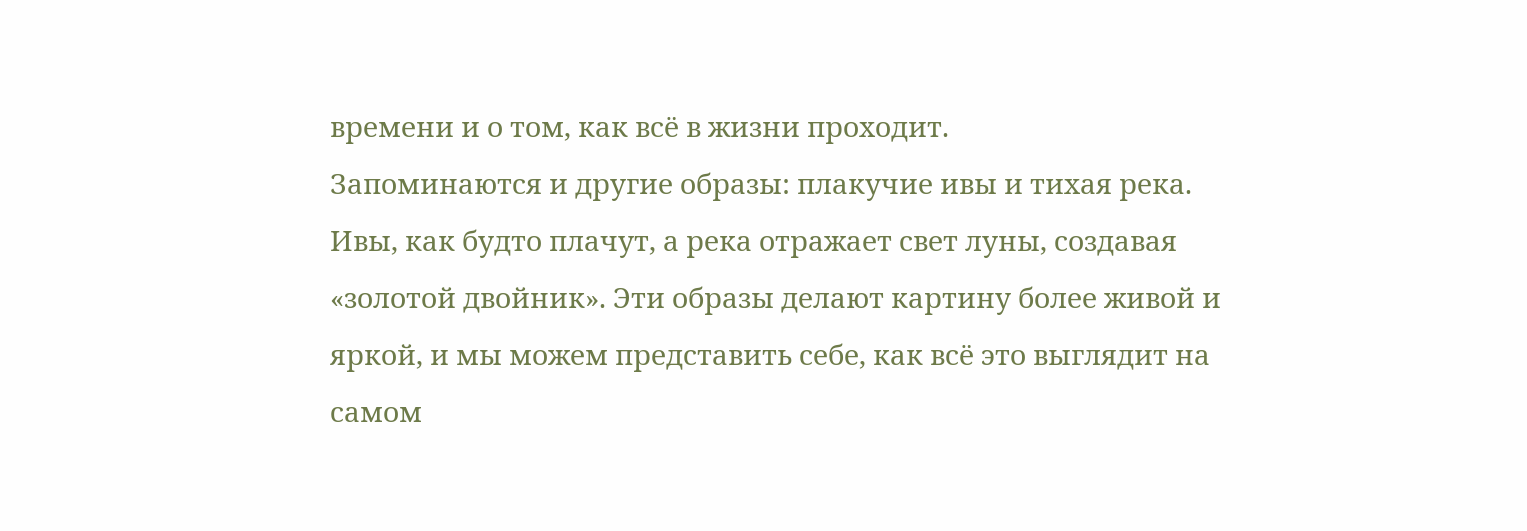времени и о том, как всё в жизни проходит.
Запоминаются и другие образы: плакучие ивы и тихая река. Ивы, как будто плачут, а река отражает свет луны, создавая «золотой двойник». Эти образы делают картину более живой и яркой, и мы можем представить себе, как всё это выглядит на самом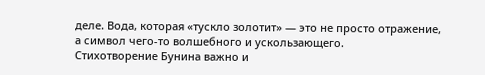деле. Вода, которая «тускло золотит» — это не просто отражение, а символ чего-то волшебного и ускользающего.
Стихотворение Бунина важно и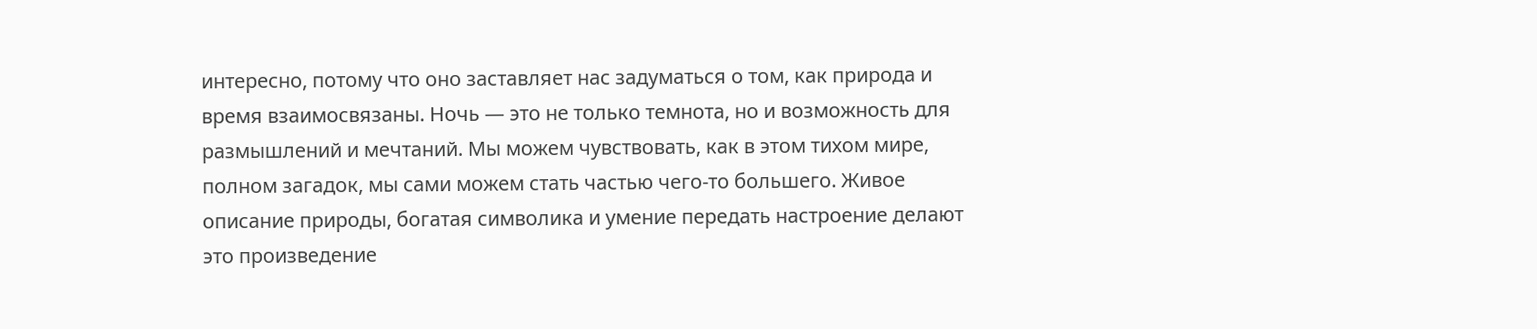интересно, потому что оно заставляет нас задуматься о том, как природа и время взаимосвязаны. Ночь — это не только темнота, но и возможность для размышлений и мечтаний. Мы можем чувствовать, как в этом тихом мире, полном загадок, мы сами можем стать частью чего-то большего. Живое описание природы, богатая символика и умение передать настроение делают это произведение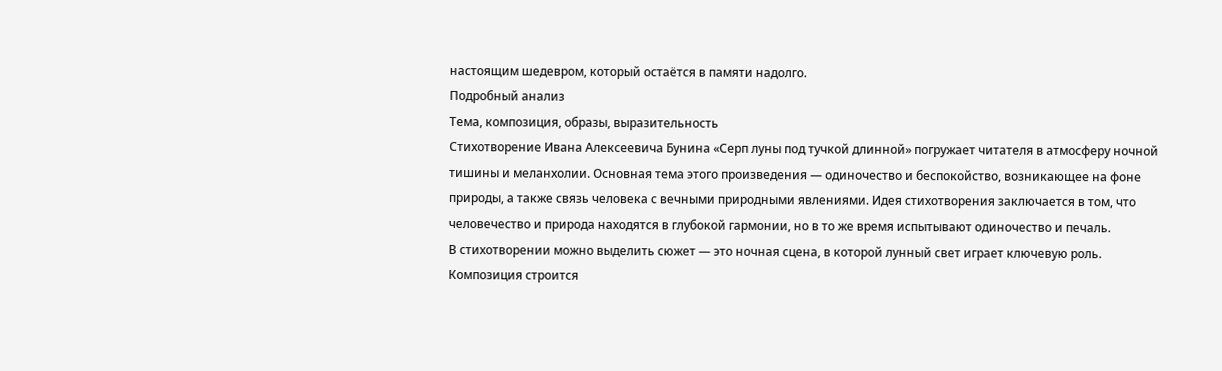настоящим шедевром, который остаётся в памяти надолго.
Подробный анализ
Тема, композиция, образы, выразительность
Стихотворение Ивана Алексеевича Бунина «Серп луны под тучкой длинной» погружает читателя в атмосферу ночной тишины и меланхолии. Основная тема этого произведения — одиночество и беспокойство, возникающее на фоне природы, а также связь человека с вечными природными явлениями. Идея стихотворения заключается в том, что человечество и природа находятся в глубокой гармонии, но в то же время испытывают одиночество и печаль.
В стихотворении можно выделить сюжет — это ночная сцена, в которой лунный свет играет ключевую роль. Композиция строится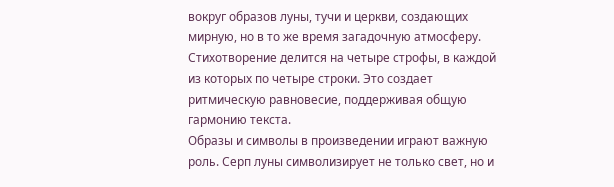вокруг образов луны, тучи и церкви, создающих мирную, но в то же время загадочную атмосферу. Стихотворение делится на четыре строфы, в каждой из которых по четыре строки. Это создает ритмическую равновесие, поддерживая общую гармонию текста.
Образы и символы в произведении играют важную роль. Серп луны символизирует не только свет, но и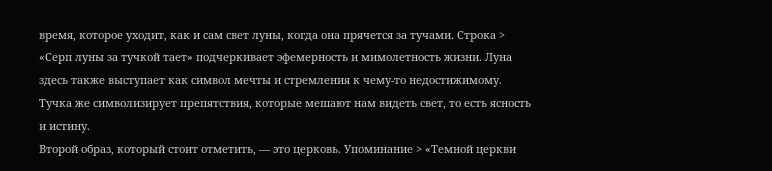время, которое уходит, как и сам свет луны, когда она прячется за тучами. Строка > «Серп луны за тучкой тает» подчеркивает эфемерность и мимолетность жизни. Луна здесь также выступает как символ мечты и стремления к чему-то недостижимому. Тучка же символизирует препятствия, которые мешают нам видеть свет, то есть ясность и истину.
Второй образ, который стоит отметить, — это церковь. Упоминание > «Темной церкви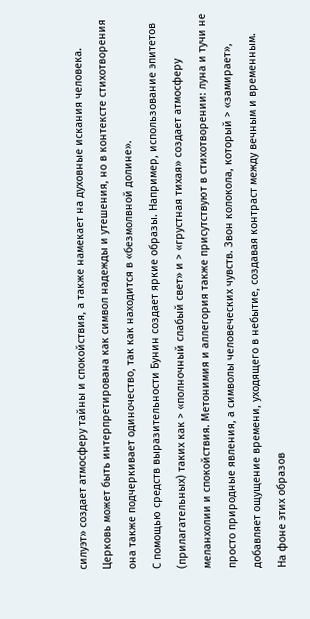силуэт» создает атмосферу тайны и спокойствия, а также намекает на духовные искания человека. Церковь может быть интерпретирована как символ надежды и утешения, но в контексте стихотворения она также подчеркивает одиночество, так как находится в «безмолвной долине».
С помощью средств выразительности Бунин создает яркие образы. Например, использование эпитетов (прилагательных) таких как > «полночный слабый свет» и > «грустная тихая» создает атмосферу меланхолии и спокойствия. Метонимия и аллегория также присутствуют в стихотворении: луна и тучи не просто природные явления, а символы человеческих чувств. Звон колокола, который > «замирает», добавляет ощущение времени, уходящего в небытие, создавая контраст между вечным и временным.
На фоне этих образов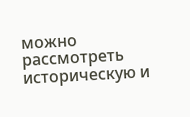можно рассмотреть историческую и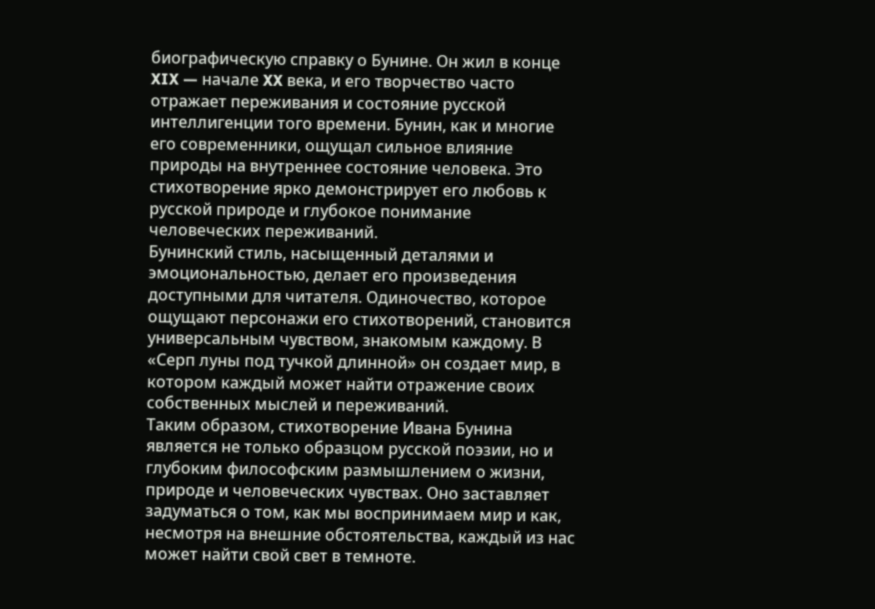биографическую справку о Бунине. Он жил в конце XIX — начале XX века, и его творчество часто отражает переживания и состояние русской интеллигенции того времени. Бунин, как и многие его современники, ощущал сильное влияние природы на внутреннее состояние человека. Это стихотворение ярко демонстрирует его любовь к русской природе и глубокое понимание человеческих переживаний.
Бунинский стиль, насыщенный деталями и эмоциональностью, делает его произведения доступными для читателя. Одиночество, которое ощущают персонажи его стихотворений, становится универсальным чувством, знакомым каждому. В «Серп луны под тучкой длинной» он создает мир, в котором каждый может найти отражение своих собственных мыслей и переживаний.
Таким образом, стихотворение Ивана Бунина является не только образцом русской поэзии, но и глубоким философским размышлением о жизни, природе и человеческих чувствах. Оно заставляет задуматься о том, как мы воспринимаем мир и как, несмотря на внешние обстоятельства, каждый из нас может найти свой свет в темноте.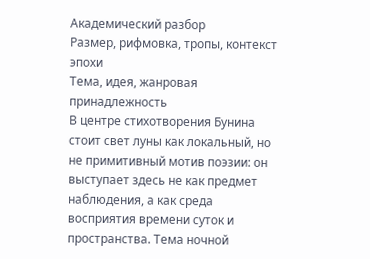Академический разбор
Размер, рифмовка, тропы, контекст эпохи
Тема, идея, жанровая принадлежность
В центре стихотворения Бунина стоит свет луны как локальный, но не примитивный мотив поэзии: он выступает здесь не как предмет наблюдения, а как среда восприятия времени суток и пространства. Тема ночной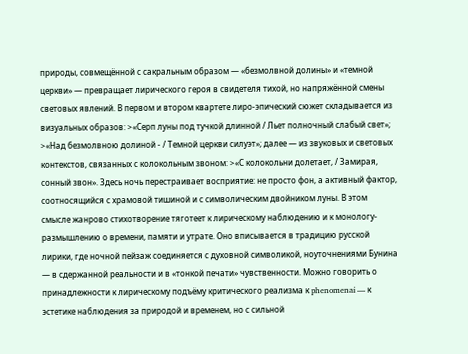природы, совмещённой с сакральным образом — «безмолвной долины» и «темной церкви» — превращает лирического героя в свидетеля тихой, но напряжённой смены световых явлений. В первом и втором квартете лиро-эпический сюжет складывается из визуальных образов: >«Серп луны под тучкой длинной / Льет полночный слабый свет»; >«Над безмолвною долиной - / Темной церкви силуэт»; далее — из звуковых и световых контекстов, связанных с колокольным звоном: >«С колокольни долетает, / Замирая, сонный звон». Здесь ночь перестраивает восприятие: не просто фон, а активный фактор, соотносящийся с храмовой тишиной и с символическим двойником луны. В этом смысле жанрово стихотворение тяготеет к лирическому наблюдению и к монологу-размышлению о времени, памяти и утрате. Оно вписывается в традицию русской лирики, где ночной пейзаж соединяется с духовной символикой, ноуточнениями Бунина — в сдержанной реальности и в «тонкой печати» чувственности. Можно говорить о принадлежности к лирическому подъёму критического реализма к phenomenai — к эстетике наблюдения за природой и временем, но с сильной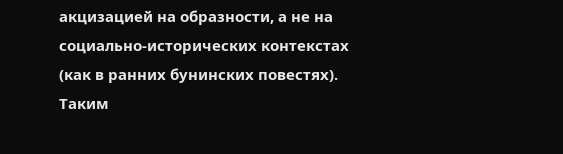акцизацией на образности, а не на социально-исторических контекстах (как в ранних бунинских повестях). Таким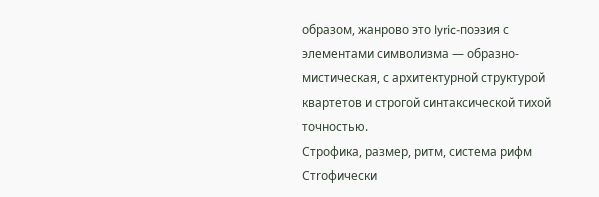образом, жанрово это lyric-поэзия с элементами символизма — образно-мистическая, с архитектурной структурой квартетов и строгой синтаксической тихой точностью.
Строфика, размер, ритм, система рифм
Стroфически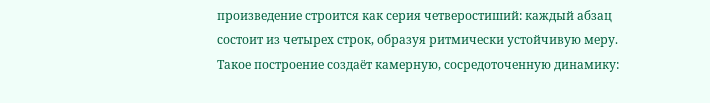произведение строится как серия четверостиший: каждый абзац состоит из четырех строк, образуя ритмически устойчивую меру. Такое построение создаёт камерную, сосредоточенную динамику: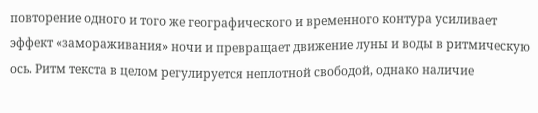повторение одного и того же географического и временного контура усиливает эффект «замораживания» ночи и превращает движение луны и воды в ритмическую ось. Ритм текста в целом регулируется неплотной свободой, однако наличие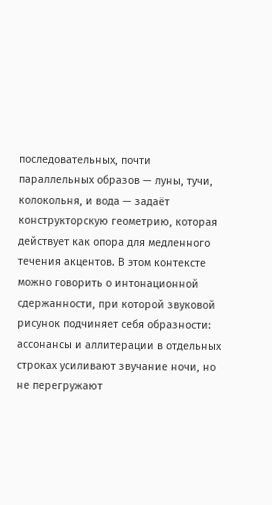последовательных, почти параллельных образов — луны, тучи, колокольня, и вода — задаёт конструкторскую геометрию, которая действует как опора для медленного течения акцентов. В этом контексте можно говорить о интонационной сдержанности, при которой звуковой рисунок подчиняет себя образности: ассонансы и аллитерации в отдельных строках усиливают звучание ночи, но не перегружают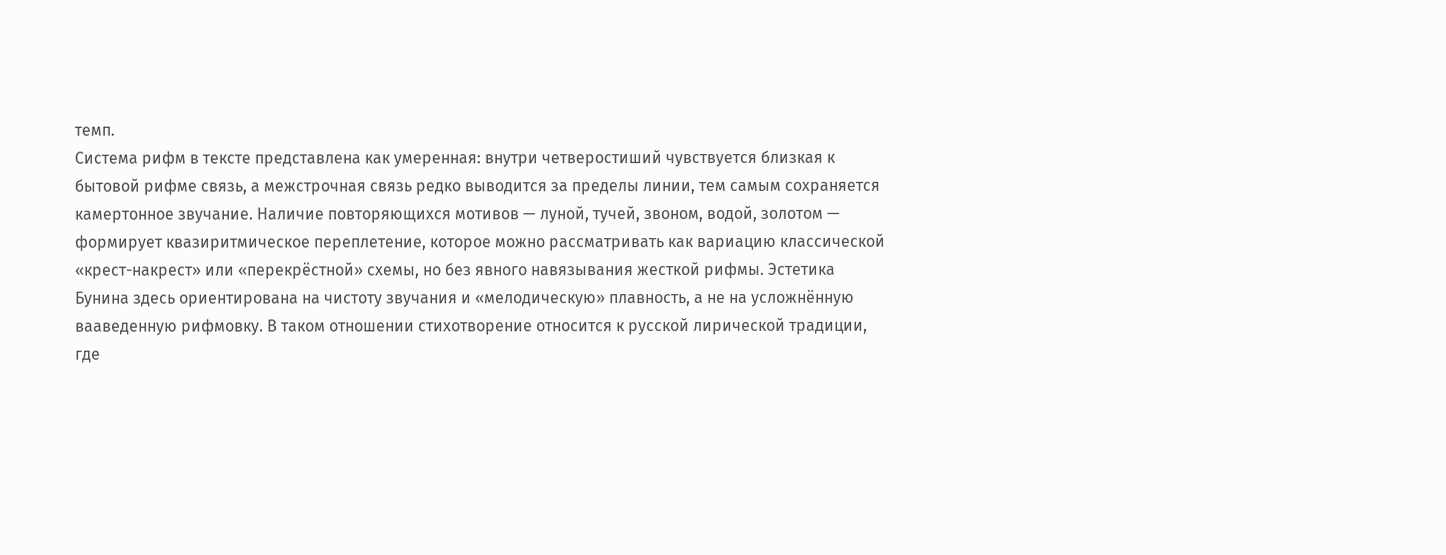темп.
Система рифм в тексте представлена как умеренная: внутри четверостиший чувствуется близкая к бытовой рифме связь, а межстрочная связь редко выводится за пределы линии, тем самым сохраняется камертонное звучание. Наличие повторяющихся мотивов — луной, тучей, звоном, водой, золотом — формирует квазиритмическое переплетение, которое можно рассматривать как вариацию классической «крест-накрест» или «перекрёстной» схемы, но без явного навязывания жесткой рифмы. Эстетика Бунина здесь ориентирована на чистоту звучания и «мелодическую» плавность, а не на усложнённую вааведенную рифмовку. В таком отношении стихотворение относится к русской лирической традиции, где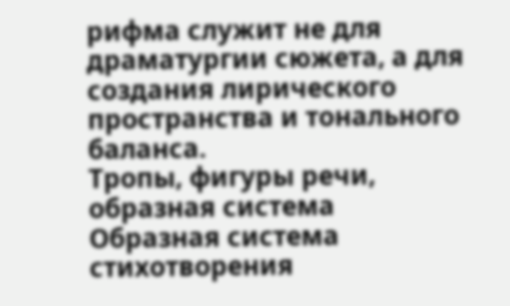рифма служит не для драматургии сюжета, а для создания лирического пространства и тонального баланса.
Тропы, фигуры речи, образная система
Образная система стихотворения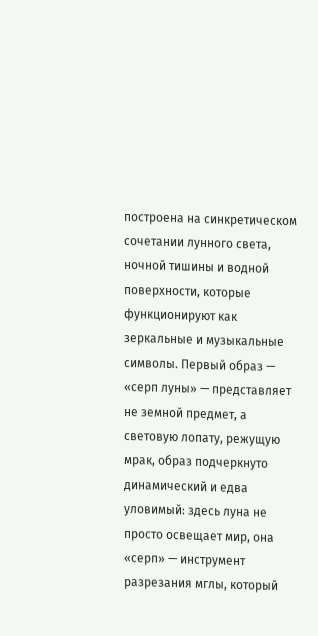построена на синкретическом сочетании лунного света, ночной тишины и водной поверхности, которые функционируют как зеркальные и музыкальные символы. Первый образ — «серп луны» — представляет не земной предмет, а световую лопату, режущую мрак, образ подчеркнуто динамический и едва уловимый: здесь луна не просто освещает мир, она «серп» — инструмент разрезания мглы, который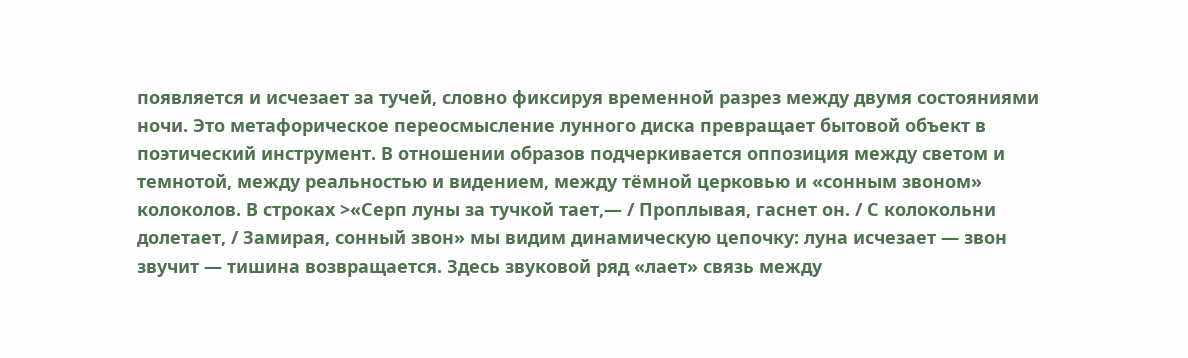появляется и исчезает за тучей, словно фиксируя временной разрез между двумя состояниями ночи. Это метафорическое переосмысление лунного диска превращает бытовой объект в поэтический инструмент. В отношении образов подчеркивается оппозиция между светом и темнотой, между реальностью и видением, между тёмной церковью и «сонным звоном» колоколов. В строках >«Серп луны за тучкой тает,— / Проплывая, гаснет он. / С колокольни долетает, / Замирая, сонный звон» мы видим динамическую цепочку: луна исчезает — звон звучит — тишина возвращается. Здесь звуковой ряд «лает» связь между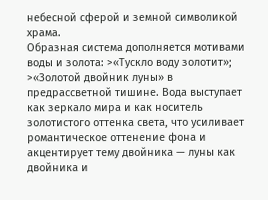небесной сферой и земной символикой храма.
Образная система дополняется мотивами воды и золота: >«Тускло воду золотит»; >«Золотой двойник луны» в предрассветной тишине. Вода выступает как зеркало мира и как носитель золотистого оттенка света, что усиливает романтическое оттенение фона и акцентирует тему двойника — луны как двойника и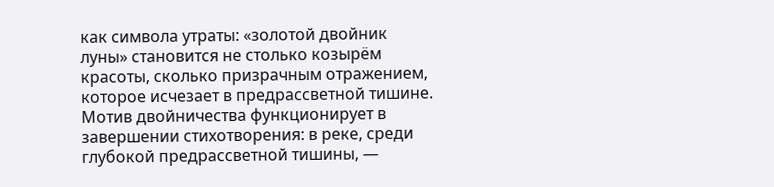как символа утраты: «золотой двойник луны» становится не столько козырём красоты, сколько призрачным отражением, которое исчезает в предрассветной тишине. Мотив двойничества функционирует в завершении стихотворения: в реке, среди глубокой предрассветной тишины, —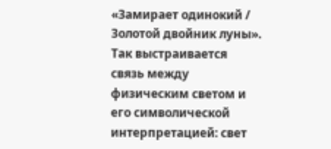«Замирает одинокий / Золотой двойник луны». Так выстраивается связь между физическим светом и его символической интерпретацией: свет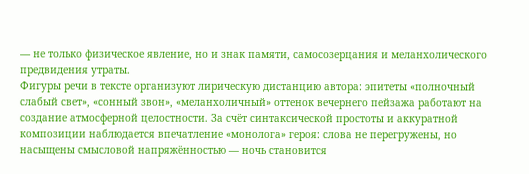— не только физическое явление, но и знак памяти, самосозерцания и меланхолического предвидения утраты.
Фигуры речи в тексте организуют лирическую дистанцию автора: эпитеты «полночный слабый свет», «сонный звон», «меланхоличный» оттенок вечернего пейзажа работают на создание атмосферной целостности. За счёт синтаксической простоты и аккуратной композиции наблюдается впечатление «монолога» героя: слова не перегружены, но насыщены смысловой напряжённостью — ночь становится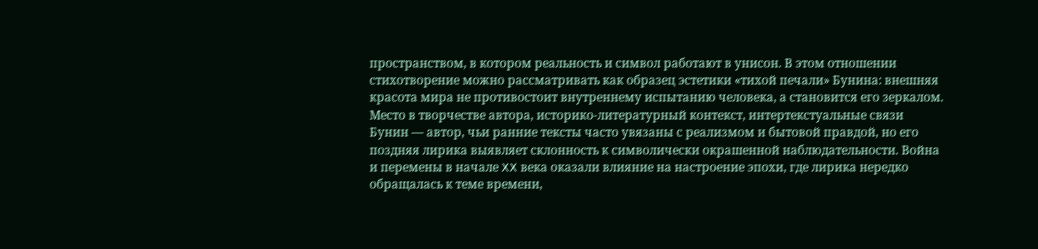пространством, в котором реальность и символ работают в унисон. В этом отношении стихотворение можно рассматривать как образец эстетики «тихой печали» Бунина: внешняя красота мира не противостоит внутреннему испытанию человека, а становится его зеркалом.
Место в творчестве автора, историко-литературный контекст, интертекстуальные связи
Бунин — автор, чьи ранние тексты часто увязаны с реализмом и бытовой правдой, но его поздняя лирика выявляет склонность к символически окрашенной наблюдательности. Война и перемены в начале XX века оказали влияние на настроение эпохи, где лирика нередко обращалась к теме времени,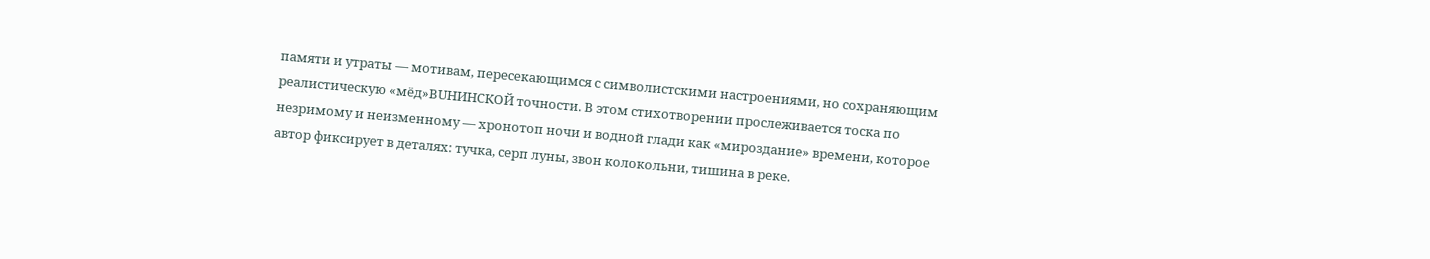памяти и утраты — мотивам, пересекающимся с символистскими настроениями, но сохраняющим реалистическую «мёд»BUНИНСКОЙ точности. В этом стихотворении прослеживается тоска по незримому и неизменному — хронотоп ночи и водной глади как «мироздание» времени, которое автор фиксирует в деталях: тучка, серп луны, звон колокольни, тишина в реке.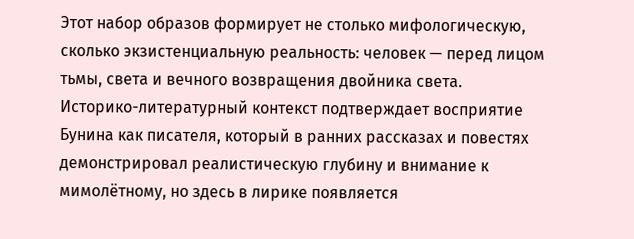Этот набор образов формирует не столько мифологическую, сколько экзистенциальную реальность: человек — перед лицом тьмы, света и вечного возвращения двойника света.
Историко-литературный контекст подтверждает восприятие Бунина как писателя, который в ранних рассказах и повестях демонстрировал реалистическую глубину и внимание к мимолётному, но здесь в лирике появляется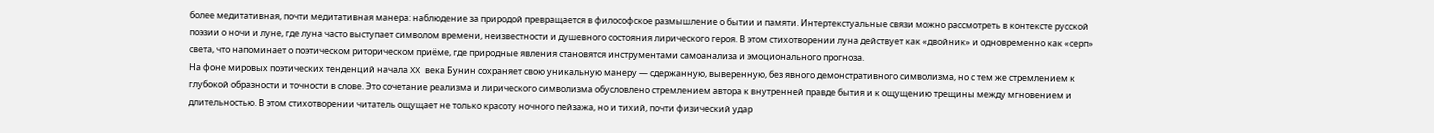более медитативная, почти медитативная манера: наблюдение за природой превращается в философское размышление о бытии и памяти. Интертекстуальные связи можно рассмотреть в контексте русской поэзии о ночи и луне, где луна часто выступает символом времени, неизвестности и душевного состояния лирического героя. В этом стихотворении луна действует как «двойник» и одновременно как «серп» света, что напоминает о поэтическом риторическом приёме, где природные явления становятся инструментами самоанализа и эмоционального прогноза.
На фоне мировых поэтических тенденций начала XX века Бунин сохраняет свою уникальную манеру — сдержанную, выверенную, без явного демонстративного символизма, но с тем же стремлением к глубокой образности и точности в слове. Это сочетание реализма и лирического символизма обусловлено стремлением автора к внутренней правде бытия и к ощущению трещины между мгновением и длительностью. В этом стихотворении читатель ощущает не только красоту ночного пейзажа, но и тихий, почти физический удар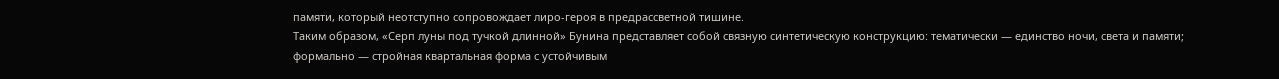памяти, который неотступно сопровождает лиро-героя в предрассветной тишине.
Таким образом, «Серп луны под тучкой длинной» Бунина представляет собой связную синтетическую конструкцию: тематически — единство ночи, света и памяти; формально — стройная квартальная форма с устойчивым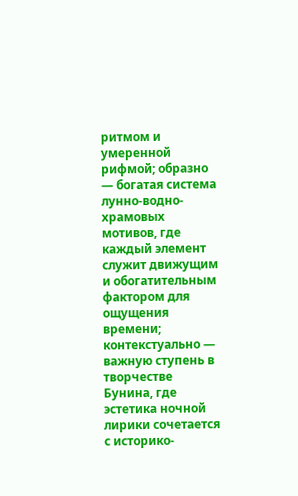ритмом и умеренной рифмой; образно — богатая система лунно-водно-храмовых мотивов, где каждый элемент служит движущим и обогатительным фактором для ощущения времени; контекстуально — важную ступень в творчестве Бунина, где эстетика ночной лирики сочетается с историко-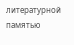литературной памятью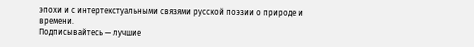эпохи и с интертекстуальными связями русской поэзии о природе и времени.
Подписывайтесь — лучшие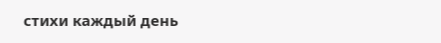стихи каждый день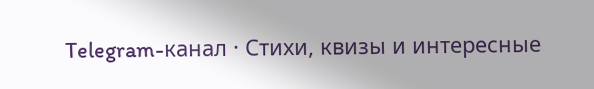Telegram-канал · Стихи, квизы и интересные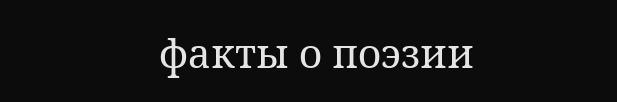факты о поэзии